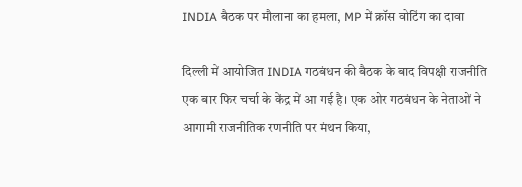INDIA बैठक पर मौलाना का हमला, MP में क्रॉस वोटिंग का दावा

दिल्ली में आयोजित INDIA गठबंधन की बैठक के बाद विपक्षी राजनीति एक बार फिर चर्चा के केंद्र में आ गई है। एक ओर गठबंधन के नेताओं ने आगामी राजनीतिक रणनीति पर मंथन किया,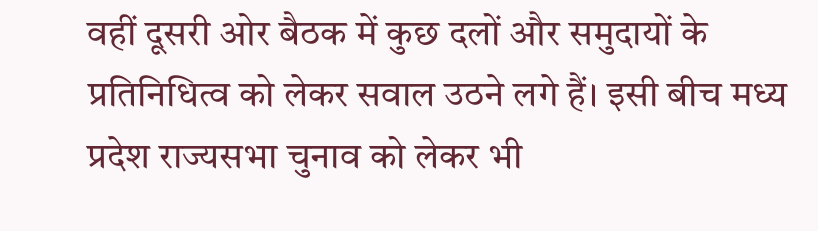वहीं दूसरी ओर बैठक में कुछ दलों और समुदायों के प्रतिनिधित्व को लेकर सवाल उठने लगे हैं। इसी बीच मध्य प्रदेश राज्यसभा चुनाव को लेकर भी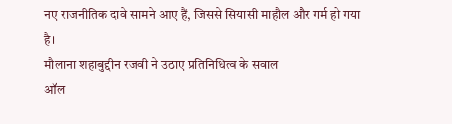नए राजनीतिक दावे सामने आए हैं, जिससे सियासी माहौल और गर्म हो गया है।
मौलाना शहाबुद्दीन रजवी ने उठाए प्रतिनिधित्व के सवाल
ऑल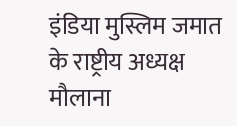इंडिया मुस्लिम जमात के राष्ट्रीय अध्यक्ष मौलाना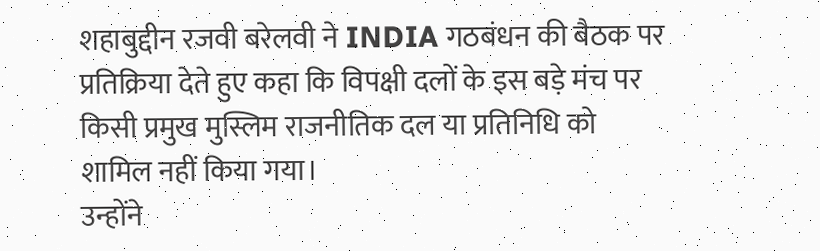शहाबुद्दीन रजवी बरेलवी ने INDIA गठबंधन की बैठक पर प्रतिक्रिया देते हुए कहा कि विपक्षी दलों के इस बड़े मंच पर किसी प्रमुख मुस्लिम राजनीतिक दल या प्रतिनिधि को शामिल नहीं किया गया।
उन्होंने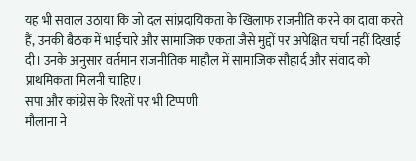यह भी सवाल उठाया कि जो दल सांप्रदायिकता के खिलाफ राजनीति करने का दावा करते हैं, उनकी बैठक में भाईचारे और सामाजिक एकता जैसे मुद्दों पर अपेक्षित चर्चा नहीं दिखाई दी। उनके अनुसार वर्तमान राजनीतिक माहौल में सामाजिक सौहार्द और संवाद को प्राथमिकता मिलनी चाहिए।
सपा और कांग्रेस के रिश्तों पर भी टिप्पणी
मौलाना ने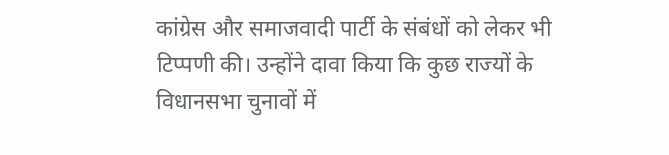कांग्रेस और समाजवादी पार्टी के संबंधों को लेकर भी टिप्पणी की। उन्होंने दावा किया कि कुछ राज्यों के विधानसभा चुनावों में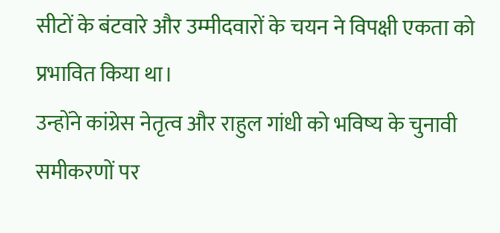सीटों के बंटवारे और उम्मीदवारों के चयन ने विपक्षी एकता को प्रभावित किया था।
उन्होंने कांग्रेस नेतृत्व और राहुल गांधी को भविष्य के चुनावी समीकरणों पर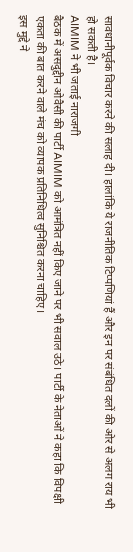सावधानीपूर्वक विचार करने की सलाह दी। हालांकि ये राजनीतिक टिप्पणियां हैं और इन पर संबंधित दलों की ओर से अलग राय भी हो सकती है।
AIMIM ने भी जताई नाराजगी
बैठक में असदुद्दीन ओवैसी की पार्टी AIMIM को आमंत्रित नहीं किए जाने पर भी सवाल उठे। पार्टी के नेताओं ने कहा कि विपक्षी एकता की बात करने वाले मंच को व्यापक प्रतिनिधित्व सुनिश्चित करना चाहिए।
इस मुद्दे ने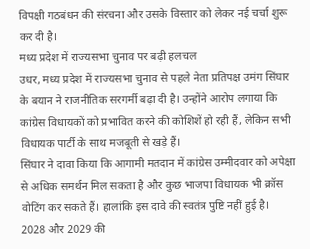विपक्षी गठबंधन की संरचना और उसके विस्तार को लेकर नई चर्चा शुरू कर दी है।
मध्य प्रदेश में राज्यसभा चुनाव पर बढ़ी हलचल
उधर, मध्य प्रदेश में राज्यसभा चुनाव से पहले नेता प्रतिपक्ष उमंग सिंघार के बयान ने राजनीतिक सरगर्मी बढ़ा दी है। उन्होंने आरोप लगाया कि कांग्रेस विधायकों को प्रभावित करने की कोशिशें हो रही हैं, लेकिन सभी विधायक पार्टी के साथ मजबूती से खड़े हैं।
सिंघार ने दावा किया कि आगामी मतदान में कांग्रेस उम्मीदवार को अपेक्षा से अधिक समर्थन मिल सकता है और कुछ भाजपा विधायक भी क्रॉस वोटिंग कर सकते हैं। हालांकि इस दावे की स्वतंत्र पुष्टि नहीं हुई है।
2028 और 2029 की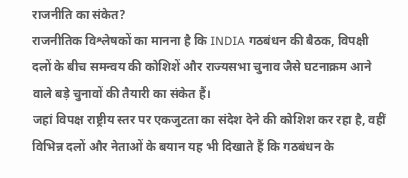राजनीति का संकेत?
राजनीतिक विश्लेषकों का मानना है कि INDIA गठबंधन की बैठक, विपक्षी दलों के बीच समन्वय की कोशिशें और राज्यसभा चुनाव जैसे घटनाक्रम आने वाले बड़े चुनावों की तैयारी का संकेत हैं।
जहां विपक्ष राष्ट्रीय स्तर पर एकजुटता का संदेश देने की कोशिश कर रहा है, वहीं विभिन्न दलों और नेताओं के बयान यह भी दिखाते हैं कि गठबंधन के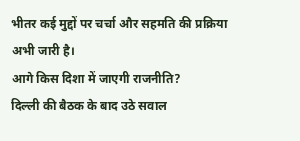भीतर कई मुद्दों पर चर्चा और सहमति की प्रक्रिया अभी जारी है।
आगे किस दिशा में जाएगी राजनीति?
दिल्ली की बैठक के बाद उठे सवाल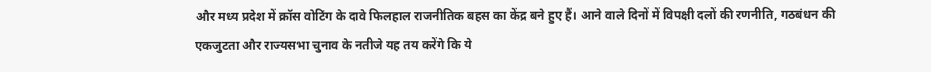और मध्य प्रदेश में क्रॉस वोटिंग के दावे फिलहाल राजनीतिक बहस का केंद्र बने हुए हैं। आने वाले दिनों में विपक्षी दलों की रणनीति, गठबंधन की एकजुटता और राज्यसभा चुनाव के नतीजे यह तय करेंगे कि ये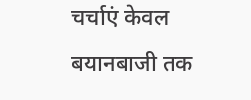चर्चाएं केवल बयानबाजी तक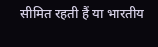सीमित रहती हैं या भारतीय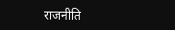राजनीति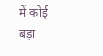में कोई बड़ा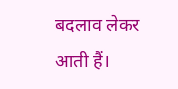बदलाव लेकर आती हैं।